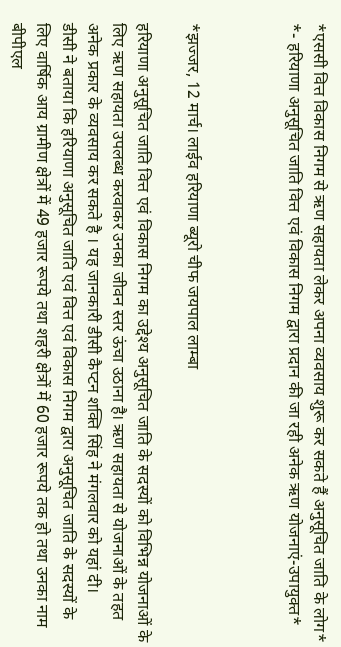*एससी वित्त विकास निगम से ऋण सहायता लेकर अपना व्यवसाय शुरू कर सकते हैं अनुसूचित जाति के लोग*
*- हरियाणा अनुसूचित जाति वित्त एवं विकास निगम द्वारा प्रदान की जा रही अनेक ऋण योजनाएं-उपायुक्त*



*झज्जर, 12 मार्च। लाईव हरियाणा ब्यूरो चीफ जयपाल लाम्बा

हरियाणा अनुसूचित जाति वित्त एवं विकास निगम का उद्देश्य अनुसूचित जाति के सदस्यों को विभिन्न योजनाओं के लिए ऋण सहायता उपलब्ध करवाकर उनका जीवन स्तर ऊंचा उठाना है। ऋण सहायता से योजनाओं के तहत अनेक प्रकार के व्यवसाय कर सकते है । यह जानकारी डीसी कैप्टन शक्ति सिंह ने मंगलवार को यहां दी।
डीसी ने बताया कि हरियाणा अनुसूचित जाति एवं वित्त एवं विकास निगम द्वारा अनुसूचित जाति के सदस्यों के लिए वार्षिक आय ग्रामीण क्षेत्रों में 49 हजार रूपये तथा शहरी क्षेत्रों में 60 हजार रूपये तक हो तथा उनका नाम बीपीएल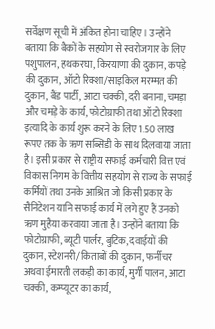सर्वेक्षण सूची में अंकित होना चाहिए। उन्होंने बताया कि बैकों के सहयोग से स्वरोजगार के लिए पशुपालन, हथकरघा, किरयाणा की दुकान, कपड़े की दुकान, ऑटो रिक्शा/साइकिल मरम्मत की दुकान, बैंड पार्टी, आटा चक्की, दरी बनाना, चमड़ा और चमड़े के कार्य, फोटोग्राफी तथा ऑटो रिक्शा इत्यादि के कार्य शुरू करने के लिए 1.50 लाख रूपए तक के ऋण सब्सिडी के साथ दिलवाया जाता है। इसी प्रकार से राष्ट्रीय सफाई कर्मचारी वित्त एवं विकास निगम के वित्तीय सहयोग से राज्य के सफाई कर्मियों तथा उनके आश्रित जो किसी प्रकार के सैनिटेशन यानि सफाई कार्य में लगे हुए हैं उनको ऋण मुहैया करवाया जाता है। उन्होंने बताया कि फोटोग्राफी, ब्यूटी पार्लर, बुटिक, दवाईयों की दुकान, स्टेशनरी/किताबों की दुकान, फर्नीचर अथवा ईमारती लकड़ी का कार्य, मुर्गी पालन, आटा चक्की, कम्प्यूटर का कार्य,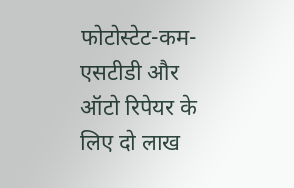फोटोस्टेट-कम-एसटीडी और ऑटो रिपेयर के लिए दो लाख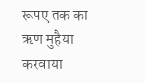रूपए तक का ऋण मुहैया करवाया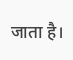जाता है।